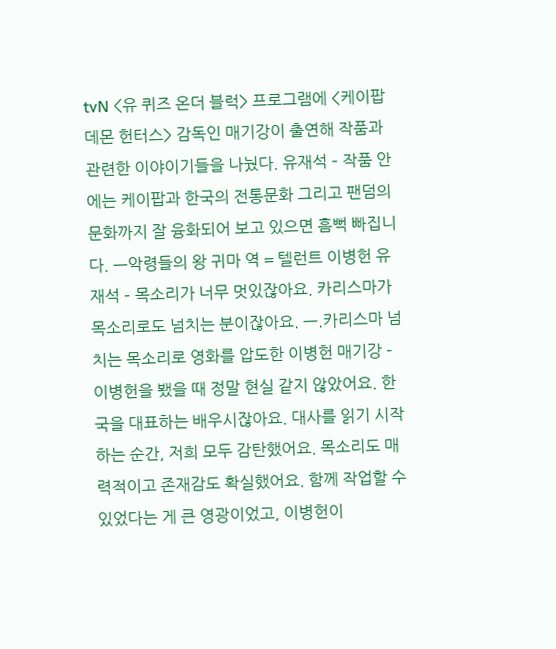tvN <유 퀴즈 온더 블럭> 프로그램에 <케이팝 데몬 헌터스> 감독인 매기강이 출연해 작품과 관련한 이야이기들을 나눴다. 유재석 – 작품 안에는 케이팝과 한국의 전통문화 그리고 팬덤의 문화까지 잘 융화되어 보고 있으면 흠뻑 빠집니다. ㅡ악령들의 왕 귀마 역 = 텔런트 이병헌 유재석 – 목소리가 너무 멋있잖아요. 카리스마가 목소리로도 넘치는 분이잖아요. ㅡ.카리스마 넘치는 목소리로 영화를 압도한 이병헌 매기강 – 이병헌을 뵀을 때 정말 현실 같지 않았어요. 한국을 대표하는 배우시잖아요. 대사를 읽기 시작하는 순간, 저희 모두 감탄했어요. 목소리도 매력적이고 존재감도 확실했어요. 함께 작업할 수 있었다는 게 큰 영광이었고, 이병헌이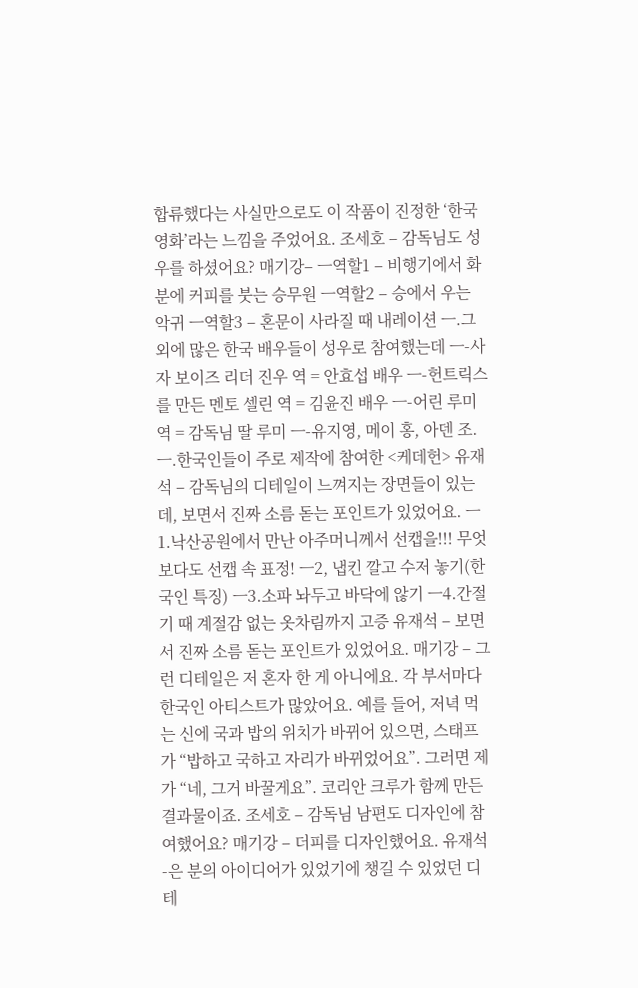합류했다는 사실만으로도 이 작품이 진정한 ‘한국 영화’라는 느낌을 주었어요. 조세호 – 감독님도 성우를 하셨어요? 매기강– ㅡ역할1 – 비행기에서 화분에 커피를 붓는 승무원 ㅡ역할2 – 승에서 우는 악귀 ㅡ역할3 – 혼문이 사라질 때 내레이션 ㅡ.그 외에 많은 한국 배우들이 성우로 참여했는데 ㅡ-사자 보이즈 리더 진우 역 = 안효섭 배우 ㅡ-헌트릭스를 만든 멘토 셀린 역 = 김윤진 배우 ㅡ-어린 루미 역 = 감독님 딸 루미 ㅡ-유지영, 메이 홍, 아덴 조. ㅡ.한국인들이 주로 제작에 참여한 <케데헌> 유재석 – 감독님의 디테일이 느껴지는 장면들이 있는데, 보면서 진짜 소름 돋는 포인트가 있었어요. ㅡ1.낙산공원에서 만난 아주머니께서 선캡을!!! 무엇보다도 선캡 속 표정! ㅡ2, 냅킨 깔고 수저 놓기(한국인 특징) ㅡ3.소파 놔두고 바닥에 않기 ㅡ4.간절기 때 계절감 없는 옷차림까지 고증 유재석 – 보면서 진짜 소름 돋는 포인트가 있었어요. 매기강 – 그런 디테일은 저 혼자 한 게 아니에요. 각 부서마다 한국인 아티스트가 많았어요. 예를 들어, 저녁 먹는 신에 국과 밥의 위치가 바뀌어 있으면, 스태프가 “밥하고 국하고 자리가 바뀌었어요”. 그러면 제가 “네, 그거 바꿀게요”. 코리안 크루가 함께 만든 결과물이죠. 조세호 – 감독님 남편도 디자인에 참여했어요? 매기강 – 더피를 디자인했어요. 유재석 -은 분의 아이디어가 있었기에 챙길 수 있었던 디테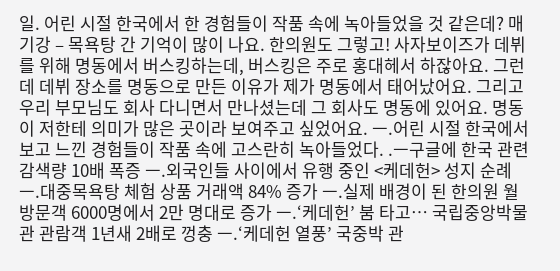일. 어린 시절 한국에서 한 경험들이 작품 속에 녹아들었을 것 같은데? 매기강 – 목욕탕 간 기억이 많이 나요. 한의원도 그렇고! 사자보이즈가 데뷔를 위해 명동에서 버스킹하는데, 버스킹은 주로 홍대헤서 하잖아요. 그런데 데뷔 장소를 명동으로 만든 이유가 제가 명동에서 태어났어요. 그리고 우리 부모님도 회사 다니면서 만나셨는데 그 회사도 명동에 있어요. 명동이 저한테 의미가 많은 곳이라 보여주고 싶었어요. ㅡ.어린 시절 한국에서 보고 느낀 경험들이 작품 속에 고스란히 녹아들었다. .ㅡ구글에 한국 관련 감색량 10배 폭증 ㅡ.외국인들 사이에서 유행 중인 <케데헌> 성지 순례 ㅡ.대중목욕탕 체험 상품 거래액 84% 증가 ㅡ.실제 배경이 된 한의원 월 방문객 6000명에서 2만 명대로 증가 ㅡ.‘케데헌’ 붐 타고… 국립중앙박물관 관람객 1년새 2배로 껑충 ㅡ.‘케데헌 열풍’ 국중박 관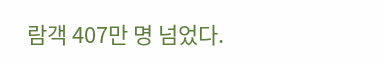람객 407만 명 넘었다.